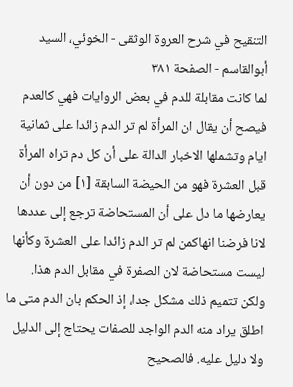التنقيح في شرح العروة الوثقى - الخوئي، السيد أبوالقاسم - الصفحة ٣٨١
لما كانت مقابلة للدم في بعض الروايات فهي كالعدم فيصح أن يقال ان المرأة لم تر الدم زائدا على ثمانية ايام وتشملها الاخبار الدالة على أن كل دم تراه المرأة قبل العشرة فهو من الحيضة السابقة [١] من دون أن يعارضها ما دل على أن المستحاضة ترجع إلى عددها لانا فرضنا انهاكمن لم تر الدم زائدا على العشرة وكأنها ليست مستحاضة لان الصفرة في مقابل الدم هذا. ولكن تتميم ذلك مشكل جدا، إذ الحكم بان الدم متى ما اطلق يراد منه الدم الواجد للصفات يحتاج إلى الدليل ولا دليل عليه. فالصحيح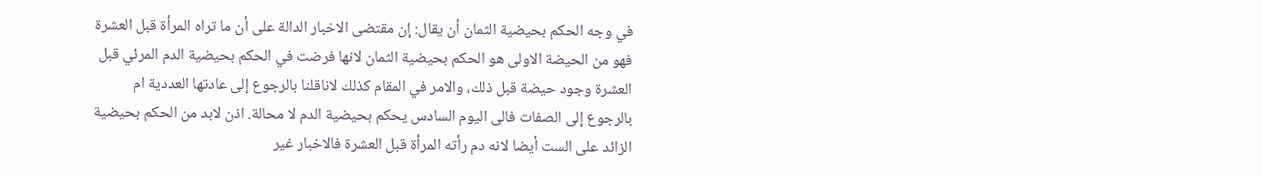في وجه الحكم بحيضية الثمان أن يقال: إن مقتضى الاخبار الدالة على أن ما تراه المرأة قبل العشرة فهو من الحيضة الاولى هو الحكم بحيضية الثمان لانها فرضت في الحكم بحيضية الدم المرئي قبل العشرة وجود حيضة قبل ذلك، والامر في المقام كذلك لاناقلنا بالرجوع إلى عادتها العددية ام بالرجوع إلى الصفات فالى اليوم السادس يحكم بحيضية الدم لا محالة. اذن لابد من الحكم بحيضية الزائد على الست أيضا لانه دم رأته المرأة قبل العشرة فالاخبار غير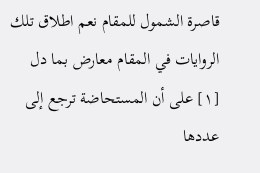قاصرة الشمول للمقام نعم اطلاق تلك الروايات في المقام معارض بما دل
[١] على أن المستحاضة ترجع إلى عددها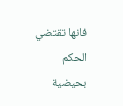فانها تقتضي الحكم بحيضية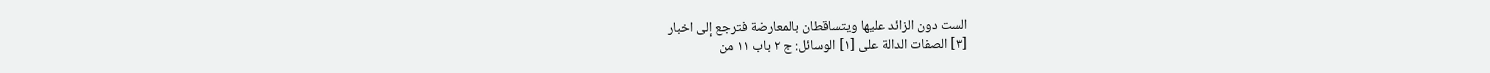الست دون الزائد عليها ويتساقطان بالمعارضة فترجع إلى اخبار
[٣] الصفات الدالة على [١] الوسائل: ج ٢ باب ١١ من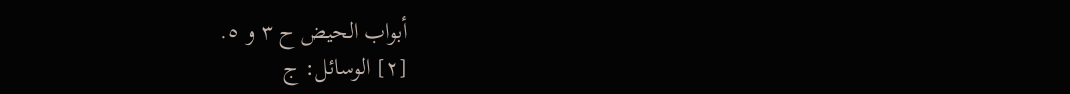أبواب الحيض ح ٣ و ٥.
[٢] الوسائل: ج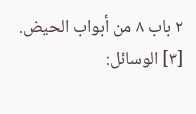٢ باب ٨ من أبواب الحيض.
[٣] الوسائل: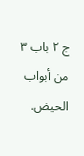ج ٢ باب ٣ من أبواب الحيض.